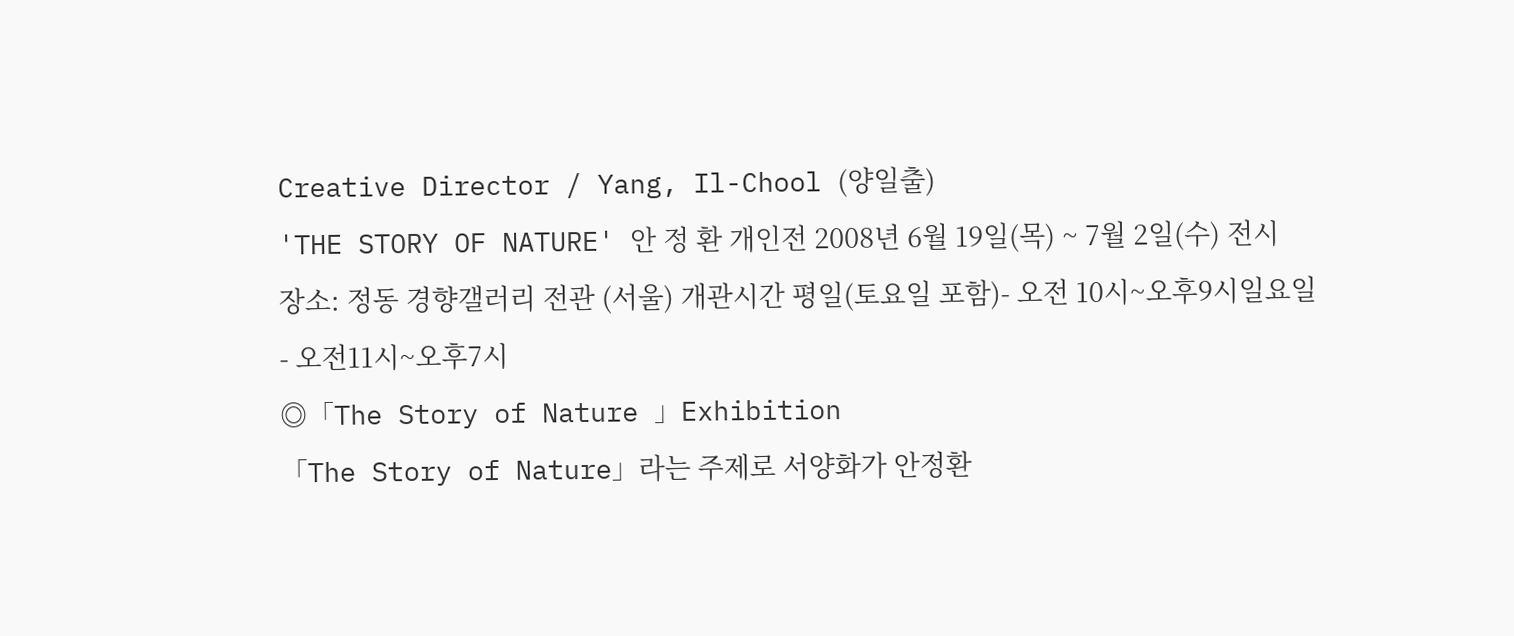Creative Director / Yang, Il-Chool (양일출)
'THE STORY OF NATURE' 안 정 환 개인전 2008년 6월 19일(목) ~ 7월 2일(수) 전시장소: 정동 경향갤러리 전관 (서울) 개관시간 평일(토요일 포함)- 오전 10시~오후9시일요일- 오전11시~오후7시
◎「The Story of Nature 」Exhibition
「The Story of Nature」라는 주제로 서양화가 안정환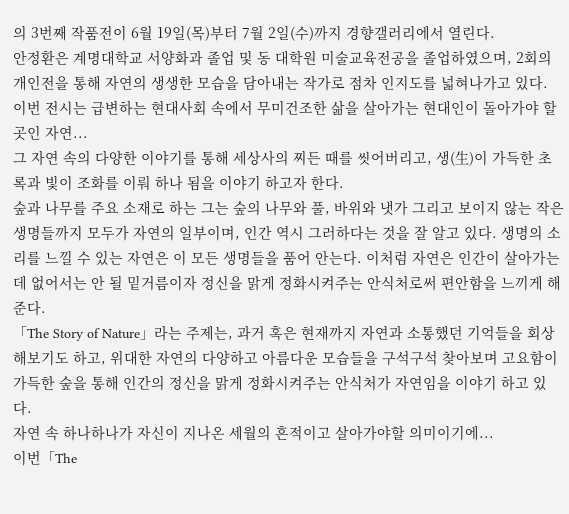의 3번째 작품전이 6월 19일(목)부터 7월 2일(수)까지 경향갤러리에서 열린다.
안정환은 계명대학교 서양화과 졸업 및 동 대학원 미술교육전공을 졸업하였으며, 2회의 개인전을 통해 자연의 생생한 모습을 담아내는 작가로 점차 인지도를 넓혀나가고 있다.
이번 전시는 급변하는 현대사회 속에서 무미건조한 삶을 살아가는 현대인이 돌아가야 할 곳인 자연...
그 자연 속의 다양한 이야기를 통해 세상사의 찌든 때를 씻어버리고, 생(生)이 가득한 초록과 빛이 조화를 이뤄 하나 됨을 이야기 하고자 한다.
숲과 나무를 주요 소재로 하는 그는 숲의 나무와 풀, 바위와 냇가 그리고 보이지 않는 작은 생명들까지 모두가 자연의 일부이며, 인간 역시 그러하다는 것을 잘 알고 있다. 생명의 소리를 느낄 수 있는 자연은 이 모든 생명들을 품어 안는다. 이처럼 자연은 인간이 살아가는데 없어서는 안 될 밑거름이자 정신을 맑게 정화시켜주는 안식처로써 편안함을 느끼게 해준다.
「The Story of Nature」라는 주제는, 과거 혹은 현재까지 자연과 소통했던 기억들을 회상해보기도 하고, 위대한 자연의 다양하고 아름다운 모습들을 구석구석 찾아보며 고요함이 가득한 숲을 통해 인간의 정신을 맑게 정화시켜주는 안식처가 자연임을 이야기 하고 있다.
자연 속 하나하나가 자신이 지나온 세월의 흔적이고 살아가야할 의미이기에...
이번「The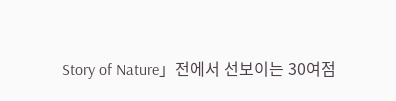Story of Nature」전에서 선보이는 30여점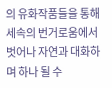의 유화작품들을 통해 세속의 번거로움에서 벗어나 자연과 대화하며 하나 될 수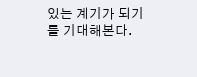있는 계기가 되기를 기대해본다.